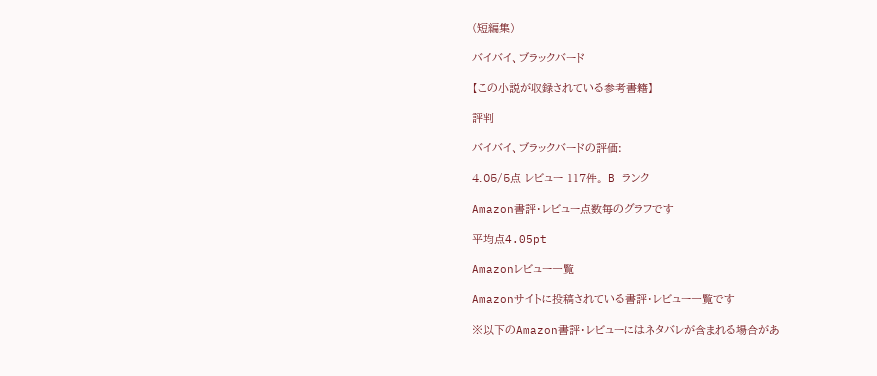(短編集)

バイバイ、ブラックバード

【この小説が収録されている参考書籍】

評判

バイバイ、ブラックバードの評価:

4.05/5点 レビュー 117件。 B ランク

Amazon書評・レビュー点数毎のグラフです

平均点4.05pt

Amazonレビュー一覧

Amazonサイトに投稿されている書評・レビュー一覧です

※以下のAmazon書評・レビューにはネタバレが含まれる場合があ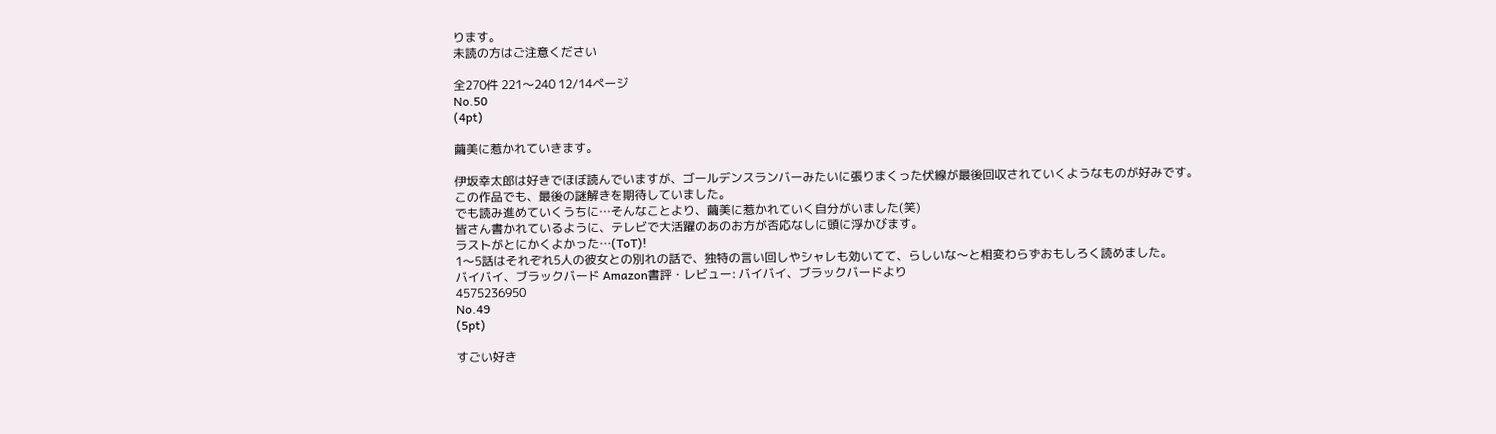ります。
未読の方はご注意ください

全270件 221〜240 12/14ページ
No.50
(4pt)

繭美に惹かれていきます。

伊坂幸太郎は好きでほぼ読んでいますが、ゴールデンスランバーみたいに張りまくった伏線が最後回収されていくようなものが好みです。
この作品でも、最後の謎解きを期待していました。
でも読み進めていくうちに…そんなことより、繭美に惹かれていく自分がいました(笑)
皆さん書かれているように、テレビで大活躍のあのお方が否応なしに頭に浮かびます。
ラストがとにかくよかった…(ToT)!
1〜5話はそれぞれ5人の彼女との別れの話で、独特の言い回しやシャレも効いてて、らしいな〜と相変わらずおもしろく読めました。
バイバイ、ブラックバード Amazon書評・レビュー: バイバイ、ブラックバードより
4575236950
No.49
(5pt)

すごい好き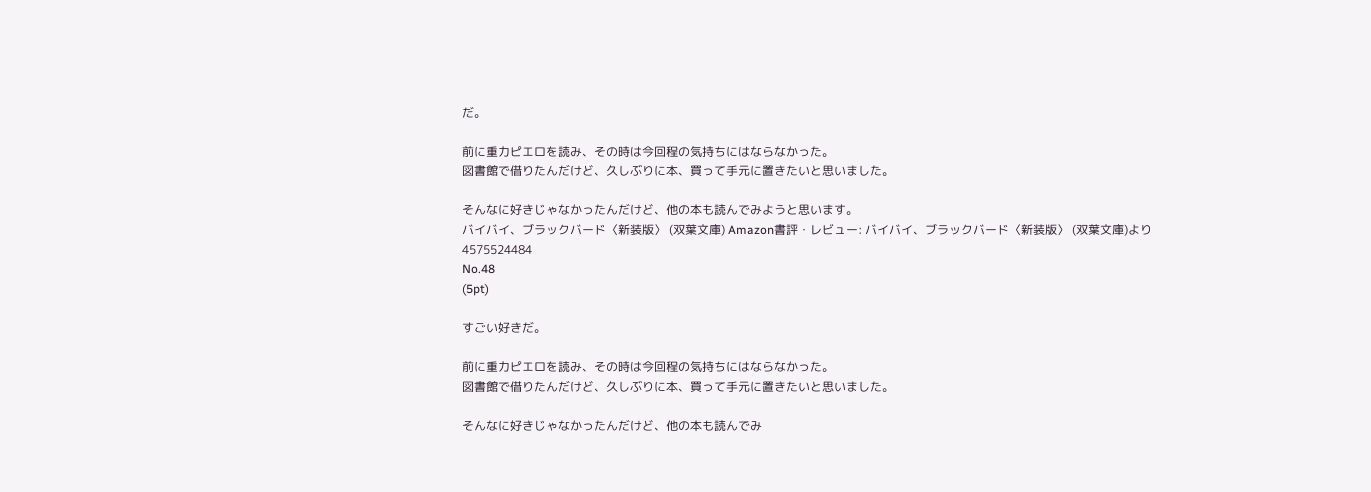だ。

前に重力ピエロを読み、その時は今回程の気持ちにはならなかった。
図書館で借りたんだけど、久しぶりに本、買って手元に置きたいと思いました。

そんなに好きじゃなかったんだけど、他の本も読んでみようと思います。
バイバイ、ブラックバード〈新装版〉 (双葉文庫) Amazon書評・レビュー: バイバイ、ブラックバード〈新装版〉 (双葉文庫)より
4575524484
No.48
(5pt)

すごい好きだ。

前に重力ピエロを読み、その時は今回程の気持ちにはならなかった。
図書館で借りたんだけど、久しぶりに本、買って手元に置きたいと思いました。

そんなに好きじゃなかったんだけど、他の本も読んでみ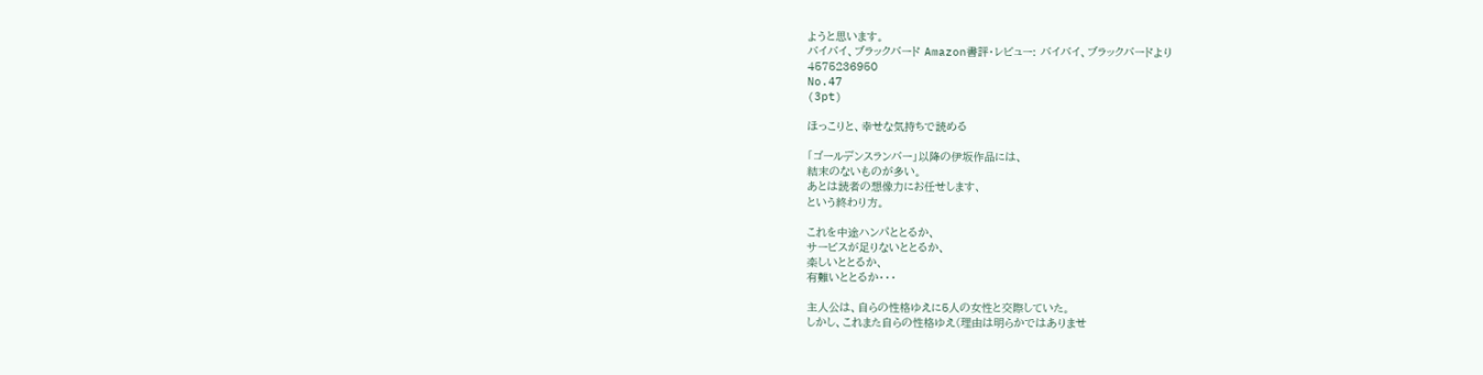ようと思います。
バイバイ、ブラックバード Amazon書評・レビュー: バイバイ、ブラックバードより
4575236950
No.47
(3pt)

ほっこりと、幸せな気持ちで読める

「ゴールデンスランバー」以降の伊坂作品には、
結末のないものが多い。
あとは読者の想像力にお任せします、
という終わり方。

これを中途ハンパととるか、
サービスが足りないととるか、
楽しいととるか、
有難いととるか・・・

主人公は、自らの性格ゆえに5人の女性と交際していた。
しかし、これまた自らの性格ゆえ(理由は明らかではありませ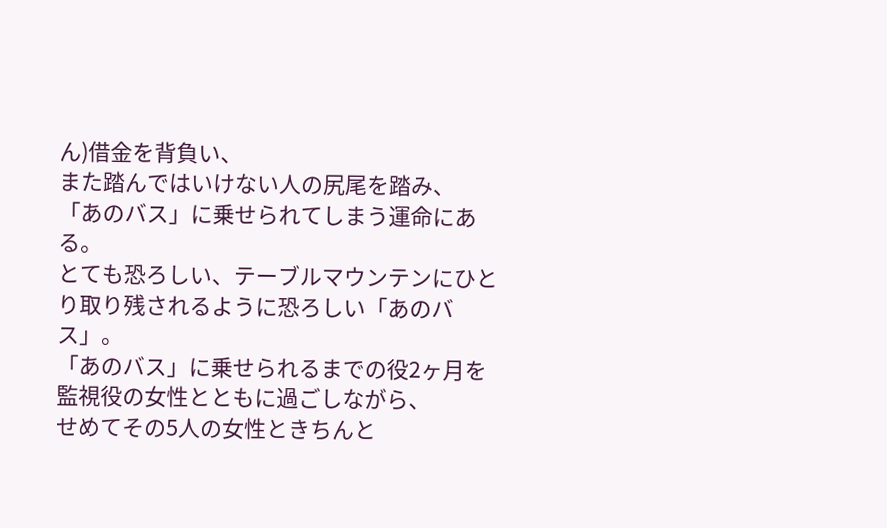ん)借金を背負い、
また踏んではいけない人の尻尾を踏み、
「あのバス」に乗せられてしまう運命にある。
とても恐ろしい、テーブルマウンテンにひとり取り残されるように恐ろしい「あのバス」。
「あのバス」に乗せられるまでの役2ヶ月を監視役の女性とともに過ごしながら、
せめてその5人の女性ときちんと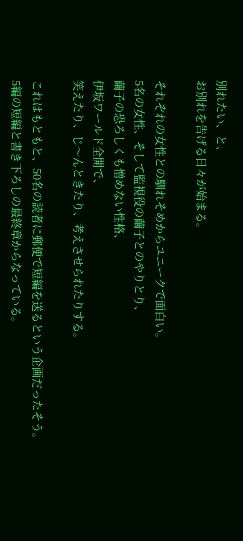別れたい、と、
お別れを告げる日々が始まる。

それぞれの女性との馴れそめからユニークで面白い。
5名の女性、そして監視役の繭子とのやりとり、
繭子の恐ろしくも憎めない性格、
伊坂ワールド全開で、
笑えたり、じ〜んときたり、考えさせられたりする。

これはもともと、50名の読者に郵便で短編を送るという企画だったそう。
5編の短編と書き下ろしの最終章からなっている。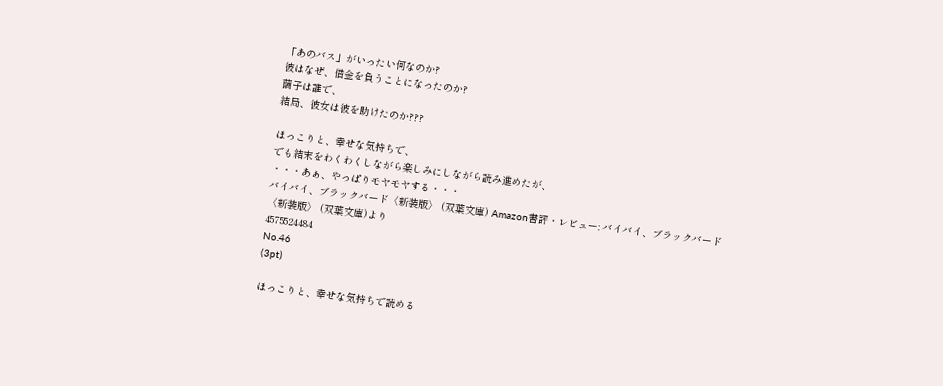「あのバス」がいったい何なのか?
彼はなぜ、借金を負うことになったのか?
繭子は誰で、
結局、彼女は彼を助けたのか???

ほっこりと、幸せな気持ちで、
でも結末をわくわくしながら楽しみにしながら読み進めたが、
・・・あぁ、やっぱりモヤモヤする・・・
バイバイ、ブラックバード〈新装版〉 (双葉文庫) Amazon書評・レビュー: バイバイ、ブラックバード〈新装版〉 (双葉文庫)より
4575524484
No.46
(3pt)

ほっこりと、幸せな気持ちで読める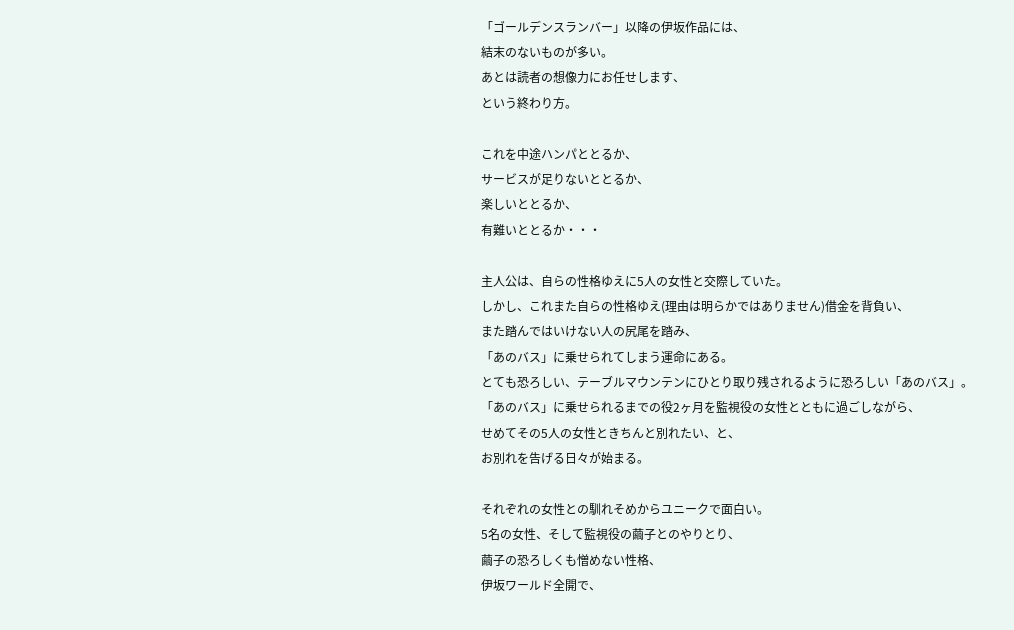「ゴールデンスランバー」以降の伊坂作品には、
結末のないものが多い。
あとは読者の想像力にお任せします、
という終わり方。

これを中途ハンパととるか、
サービスが足りないととるか、
楽しいととるか、
有難いととるか・・・

主人公は、自らの性格ゆえに5人の女性と交際していた。
しかし、これまた自らの性格ゆえ(理由は明らかではありません)借金を背負い、
また踏んではいけない人の尻尾を踏み、
「あのバス」に乗せられてしまう運命にある。
とても恐ろしい、テーブルマウンテンにひとり取り残されるように恐ろしい「あのバス」。
「あのバス」に乗せられるまでの役2ヶ月を監視役の女性とともに過ごしながら、
せめてその5人の女性ときちんと別れたい、と、
お別れを告げる日々が始まる。

それぞれの女性との馴れそめからユニークで面白い。
5名の女性、そして監視役の繭子とのやりとり、
繭子の恐ろしくも憎めない性格、
伊坂ワールド全開で、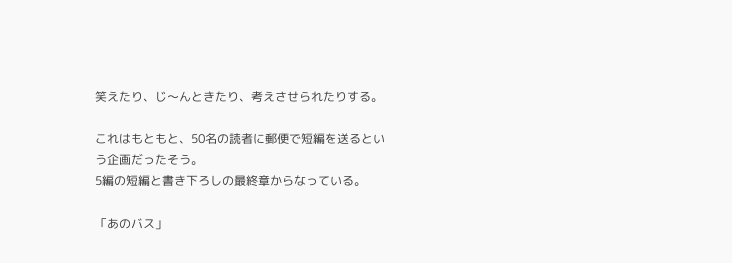笑えたり、じ〜んときたり、考えさせられたりする。

これはもともと、50名の読者に郵便で短編を送るという企画だったそう。
5編の短編と書き下ろしの最終章からなっている。

「あのバス」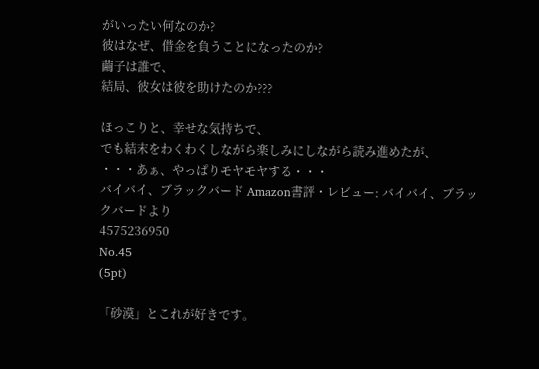がいったい何なのか?
彼はなぜ、借金を負うことになったのか?
繭子は誰で、
結局、彼女は彼を助けたのか???

ほっこりと、幸せな気持ちで、
でも結末をわくわくしながら楽しみにしながら読み進めたが、
・・・あぁ、やっぱりモヤモヤする・・・
バイバイ、ブラックバード Amazon書評・レビュー: バイバイ、ブラックバードより
4575236950
No.45
(5pt)

「砂漠」とこれが好きです。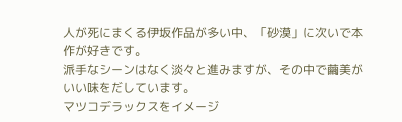人が死にまくる伊坂作品が多い中、「砂漠」に次いで本作が好きです。
派手なシーンはなく淡々と進みますが、その中で繭美がいい味をだしています。
マツコデラックスをイメージ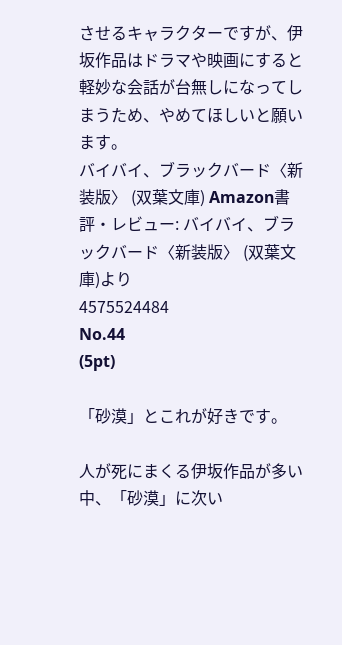させるキャラクターですが、伊坂作品はドラマや映画にすると軽妙な会話が台無しになってしまうため、やめてほしいと願います。
バイバイ、ブラックバード〈新装版〉 (双葉文庫) Amazon書評・レビュー: バイバイ、ブラックバード〈新装版〉 (双葉文庫)より
4575524484
No.44
(5pt)

「砂漠」とこれが好きです。

人が死にまくる伊坂作品が多い中、「砂漠」に次い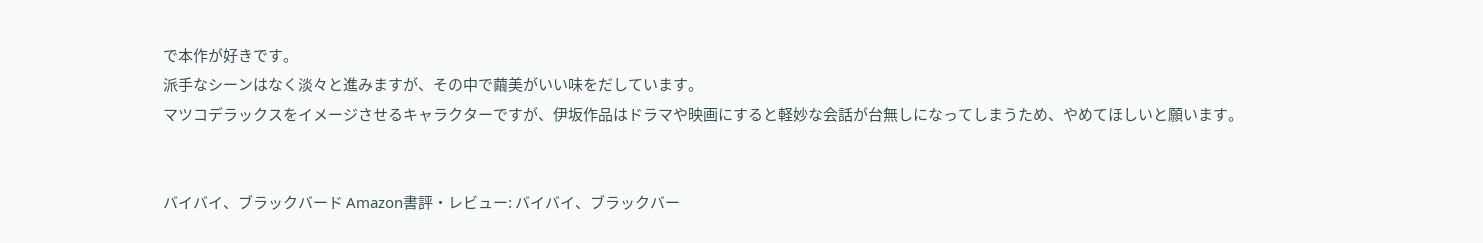で本作が好きです。
派手なシーンはなく淡々と進みますが、その中で繭美がいい味をだしています。
マツコデラックスをイメージさせるキャラクターですが、伊坂作品はドラマや映画にすると軽妙な会話が台無しになってしまうため、やめてほしいと願います。


バイバイ、ブラックバード Amazon書評・レビュー: バイバイ、ブラックバー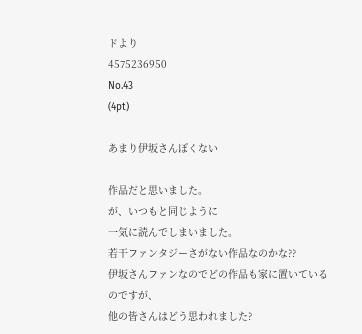ドより
4575236950
No.43
(4pt)

あまり伊坂さんぽくない

作品だと思いました。
が、いつもと同じように
一気に読んでしまいました。
若干ファンタジーさがない作品なのかな??
伊坂さんファンなのでどの作品も家に置いているのですが、
他の皆さんはどう思われました?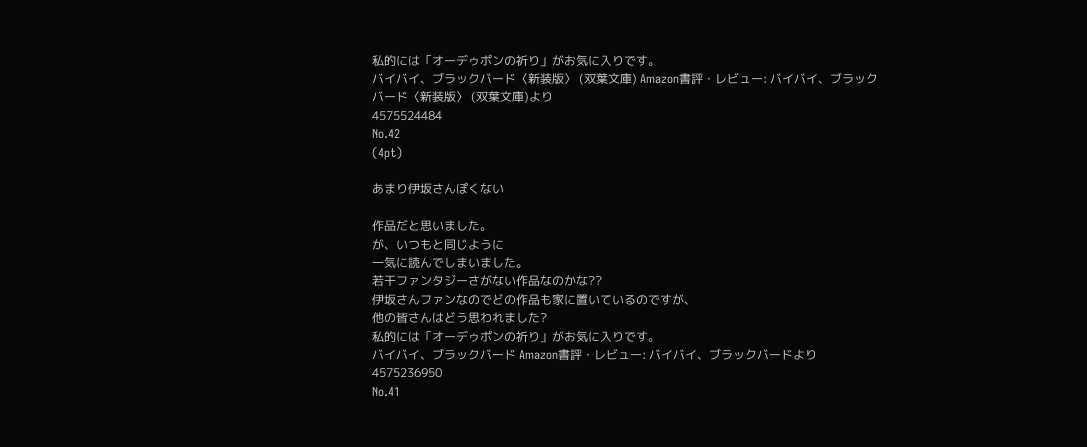私的には「オーデゥポンの祈り」がお気に入りです。
バイバイ、ブラックバード〈新装版〉 (双葉文庫) Amazon書評・レビュー: バイバイ、ブラックバード〈新装版〉 (双葉文庫)より
4575524484
No.42
(4pt)

あまり伊坂さんぽくない

作品だと思いました。
が、いつもと同じように
一気に読んでしまいました。
若干ファンタジーさがない作品なのかな??
伊坂さんファンなのでどの作品も家に置いているのですが、
他の皆さんはどう思われました?
私的には「オーデゥポンの祈り」がお気に入りです。
バイバイ、ブラックバード Amazon書評・レビュー: バイバイ、ブラックバードより
4575236950
No.41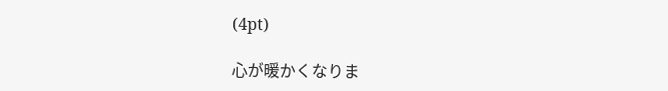(4pt)

心が暖かくなりま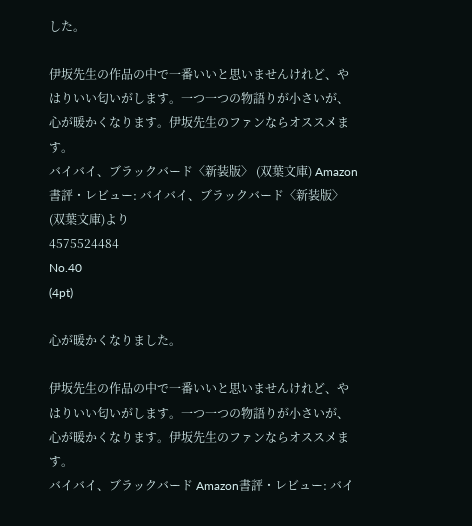した。

伊坂先生の作品の中で一番いいと思いませんけれど、やはりいい匂いがします。一つ一つの物語りが小さいが、心が暖かくなります。伊坂先生のファンならオススメます。
バイバイ、ブラックバード〈新装版〉 (双葉文庫) Amazon書評・レビュー: バイバイ、ブラックバード〈新装版〉 (双葉文庫)より
4575524484
No.40
(4pt)

心が暖かくなりました。

伊坂先生の作品の中で一番いいと思いませんけれど、やはりいい匂いがします。一つ一つの物語りが小さいが、心が暖かくなります。伊坂先生のファンならオススメます。
バイバイ、ブラックバード Amazon書評・レビュー: バイ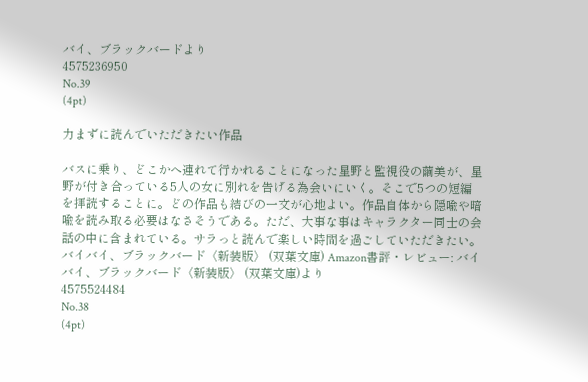バイ、ブラックバードより
4575236950
No.39
(4pt)

力まずに読んでいただきたい作品

バスに乗り、どこかへ連れて行かれることになった星野と監視役の繭美が、星野が付き合っている5人の女に別れを告げる為会いにいく。そこで5つの短編を拝読することに。どの作品も結びの一文が心地よい。作品自体から隠喩や暗喩を読み取る必要はなさそうである。ただ、大事な事はキャラクター同士の会話の中に含まれている。サラっと読んで楽しい時間を過ごしていただきたい。
バイバイ、ブラックバード〈新装版〉 (双葉文庫) Amazon書評・レビュー: バイバイ、ブラックバード〈新装版〉 (双葉文庫)より
4575524484
No.38
(4pt)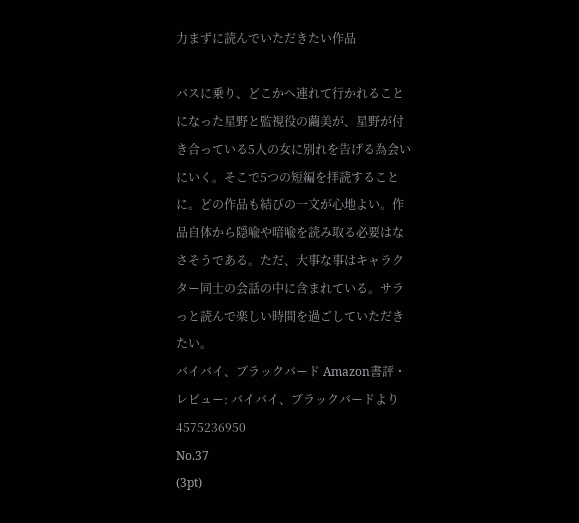力まずに読んでいただきたい作品

バスに乗り、どこかへ連れて行かれることになった星野と監視役の繭美が、星野が付き合っている5人の女に別れを告げる為会いにいく。そこで5つの短編を拝読することに。どの作品も結びの一文が心地よい。作品自体から隠喩や暗喩を読み取る必要はなさそうである。ただ、大事な事はキャラクター同士の会話の中に含まれている。サラっと読んで楽しい時間を過ごしていただきたい。
バイバイ、ブラックバード Amazon書評・レビュー: バイバイ、ブラックバードより
4575236950
No.37
(3pt)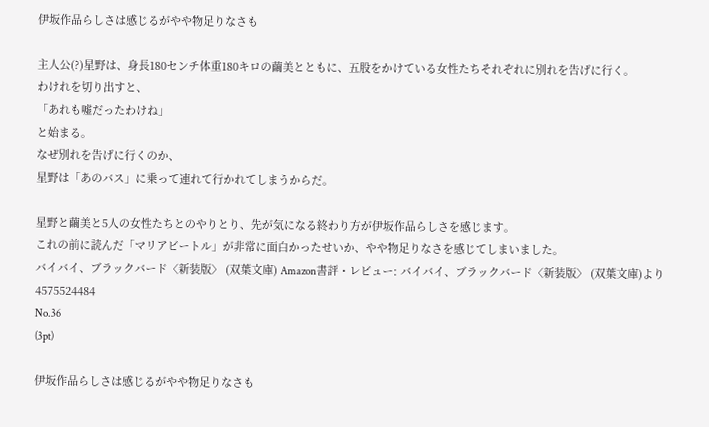伊坂作品らしさは感じるがやや物足りなさも

主人公(?)星野は、身長180センチ体重180キロの繭美とともに、五股をかけている女性たちそれぞれに別れを告げに行く。
わけれを切り出すと、
「あれも嘘だったわけね」
と始まる。
なぜ別れを告げに行くのか、
星野は「あのバス」に乗って連れて行かれてしまうからだ。

星野と繭美と5人の女性たちとのやりとり、先が気になる終わり方が伊坂作品らしさを感じます。
これの前に読んだ「マリアビートル」が非常に面白かったせいか、やや物足りなさを感じてしまいました。
バイバイ、ブラックバード〈新装版〉 (双葉文庫) Amazon書評・レビュー: バイバイ、ブラックバード〈新装版〉 (双葉文庫)より
4575524484
No.36
(3pt)

伊坂作品らしさは感じるがやや物足りなさも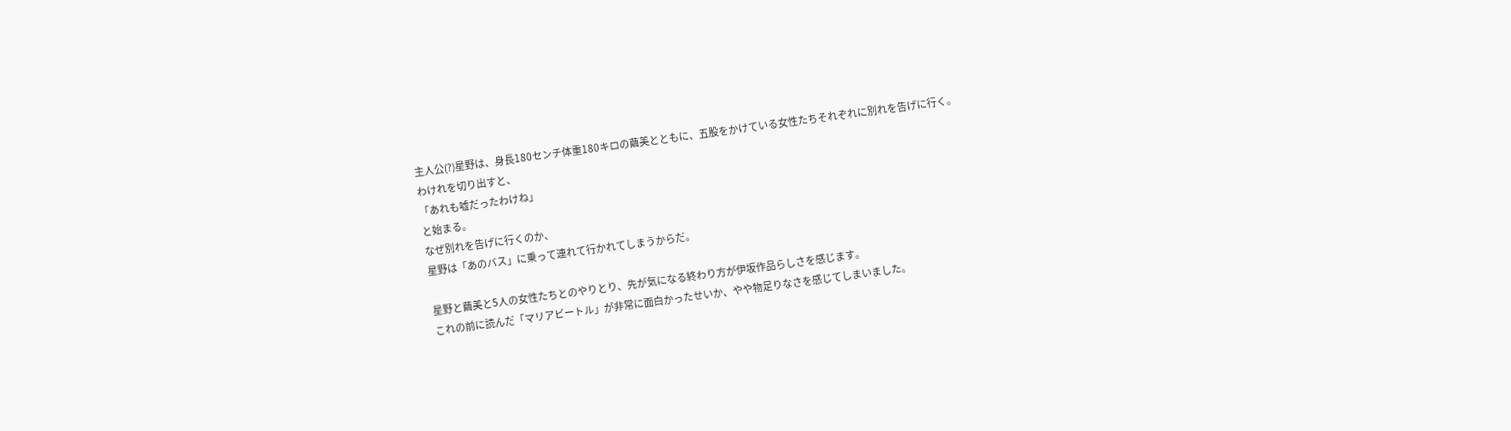主人公(?)星野は、身長180センチ体重180キロの繭美とともに、五股をかけている女性たちそれぞれに別れを告げに行く。
わけれを切り出すと、
「あれも嘘だったわけね」
と始まる。
なぜ別れを告げに行くのか、
星野は「あのバス」に乗って連れて行かれてしまうからだ。

星野と繭美と5人の女性たちとのやりとり、先が気になる終わり方が伊坂作品らしさを感じます。
これの前に読んだ「マリアビートル」が非常に面白かったせいか、やや物足りなさを感じてしまいました。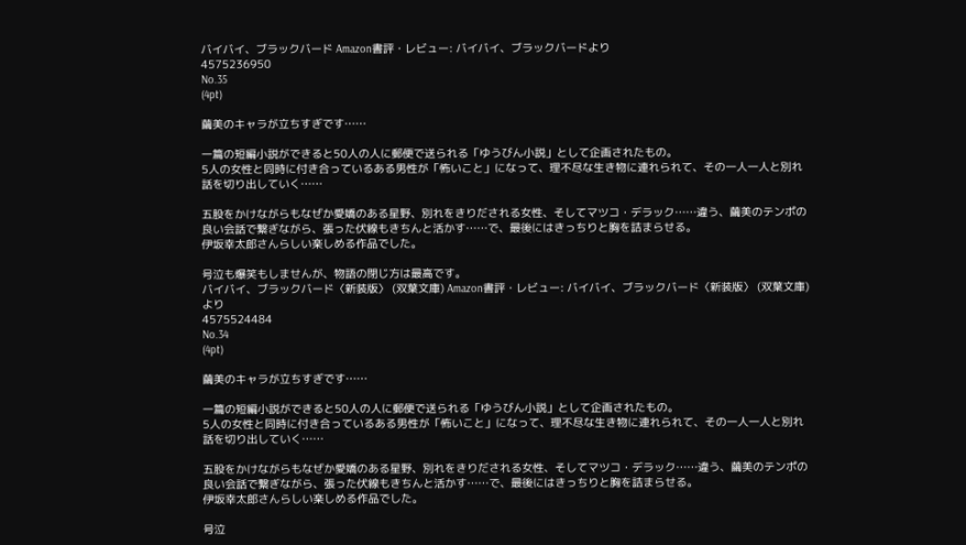バイバイ、ブラックバード Amazon書評・レビュー: バイバイ、ブラックバードより
4575236950
No.35
(4pt)

繭美のキャラが立ちすぎです……

一篇の短編小説ができると50人の人に郵便で送られる「ゆうびん小説」として企画されたもの。
5人の女性と同時に付き合っているある男性が「怖いこと」になって、理不尽な生き物に連れられて、その一人一人と別れ話を切り出していく……

五股をかけながらもなぜか愛嬌のある星野、別れをきりだされる女性、そしてマツコ・デラック……違う、繭美のテンポの良い会話で繋ぎながら、張った伏線もきちんと活かす……で、最後にはきっちりと胸を詰まらせる。
伊坂幸太郎さんらしい楽しめる作品でした。

号泣も爆笑もしませんが、物語の閉じ方は最高です。
バイバイ、ブラックバード〈新装版〉 (双葉文庫) Amazon書評・レビュー: バイバイ、ブラックバード〈新装版〉 (双葉文庫)より
4575524484
No.34
(4pt)

繭美のキャラが立ちすぎです……

一篇の短編小説ができると50人の人に郵便で送られる「ゆうびん小説」として企画されたもの。
5人の女性と同時に付き合っているある男性が「怖いこと」になって、理不尽な生き物に連れられて、その一人一人と別れ話を切り出していく……

五股をかけながらもなぜか愛嬌のある星野、別れをきりだされる女性、そしてマツコ・デラック……違う、繭美のテンポの良い会話で繋ぎながら、張った伏線もきちんと活かす……で、最後にはきっちりと胸を詰まらせる。
伊坂幸太郎さんらしい楽しめる作品でした。

号泣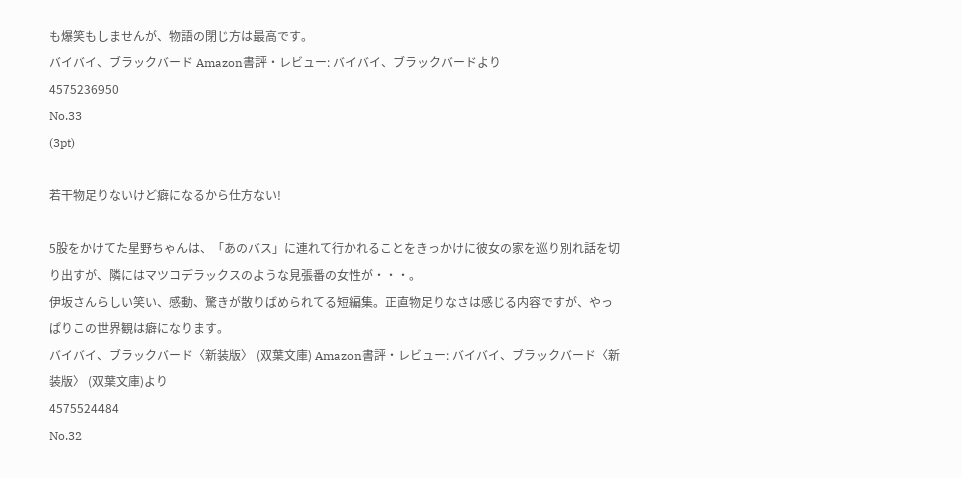も爆笑もしませんが、物語の閉じ方は最高です。
バイバイ、ブラックバード Amazon書評・レビュー: バイバイ、ブラックバードより
4575236950
No.33
(3pt)

若干物足りないけど癖になるから仕方ない!

5股をかけてた星野ちゃんは、「あのバス」に連れて行かれることをきっかけに彼女の家を巡り別れ話を切り出すが、隣にはマツコデラックスのような見張番の女性が・・・。
伊坂さんらしい笑い、感動、驚きが散りばめられてる短編集。正直物足りなさは感じる内容ですが、やっぱりこの世界観は癖になります。
バイバイ、ブラックバード〈新装版〉 (双葉文庫) Amazon書評・レビュー: バイバイ、ブラックバード〈新装版〉 (双葉文庫)より
4575524484
No.32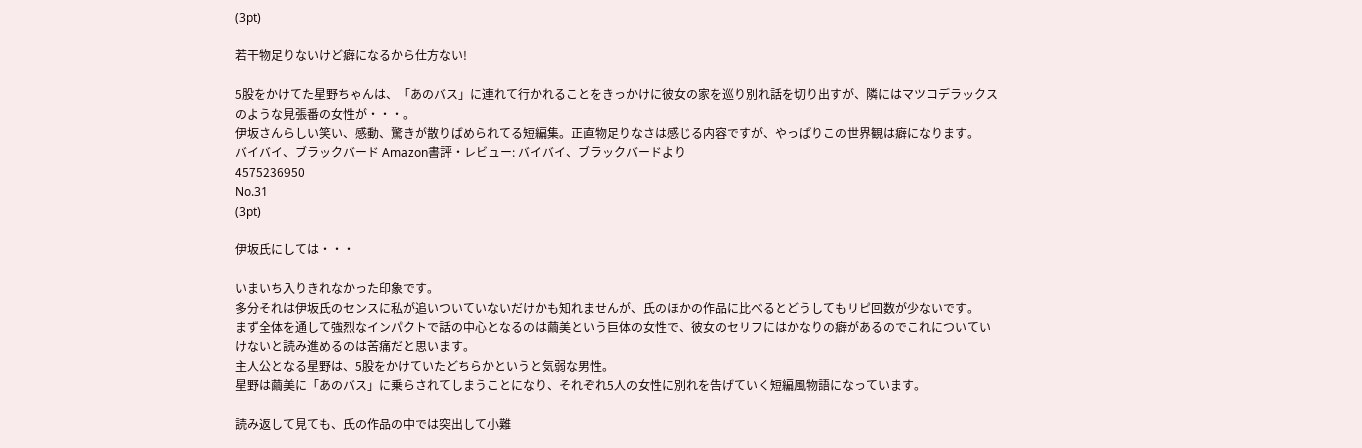(3pt)

若干物足りないけど癖になるから仕方ない!

5股をかけてた星野ちゃんは、「あのバス」に連れて行かれることをきっかけに彼女の家を巡り別れ話を切り出すが、隣にはマツコデラックスのような見張番の女性が・・・。
伊坂さんらしい笑い、感動、驚きが散りばめられてる短編集。正直物足りなさは感じる内容ですが、やっぱりこの世界観は癖になります。
バイバイ、ブラックバード Amazon書評・レビュー: バイバイ、ブラックバードより
4575236950
No.31
(3pt)

伊坂氏にしては・・・

いまいち入りきれなかった印象です。
多分それは伊坂氏のセンスに私が追いついていないだけかも知れませんが、氏のほかの作品に比べるとどうしてもリピ回数が少ないです。
まず全体を通して強烈なインパクトで話の中心となるのは繭美という巨体の女性で、彼女のセリフにはかなりの癖があるのでこれについていけないと読み進めるのは苦痛だと思います。
主人公となる星野は、5股をかけていたどちらかというと気弱な男性。
星野は繭美に「あのバス」に乗らされてしまうことになり、それぞれ5人の女性に別れを告げていく短編風物語になっています。

読み返して見ても、氏の作品の中では突出して小難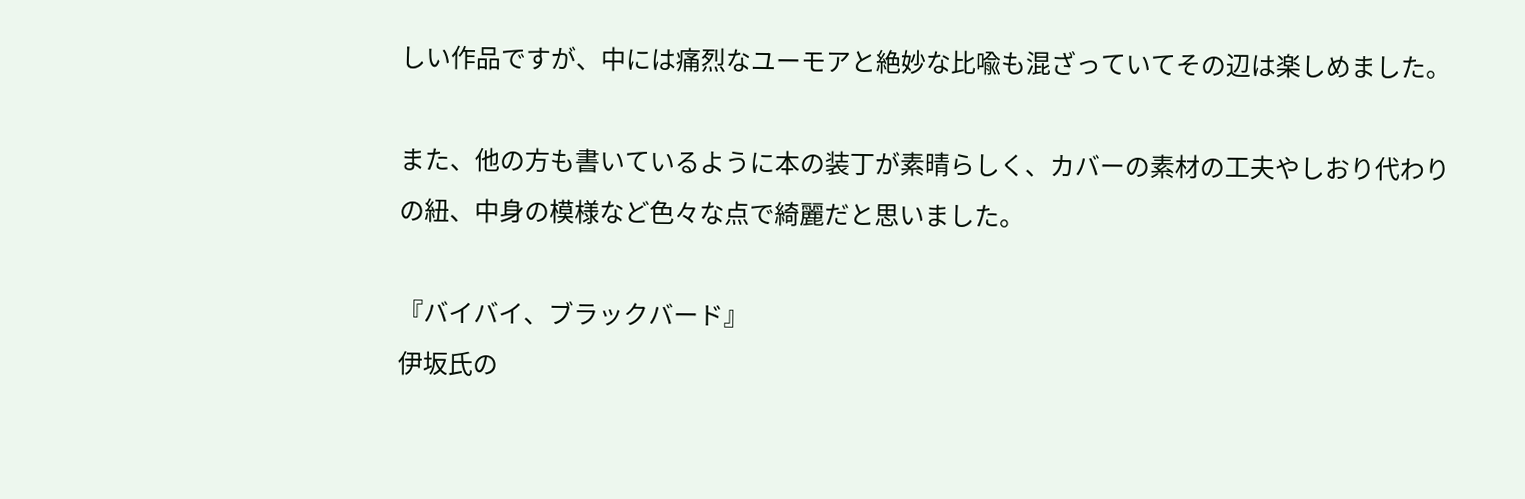しい作品ですが、中には痛烈なユーモアと絶妙な比喩も混ざっていてその辺は楽しめました。

また、他の方も書いているように本の装丁が素晴らしく、カバーの素材の工夫やしおり代わりの紐、中身の模様など色々な点で綺麗だと思いました。

『バイバイ、ブラックバード』
伊坂氏の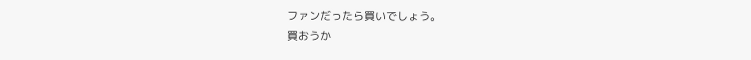ファンだったら買いでしょう。
買おうか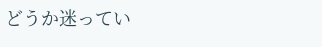どうか迷ってい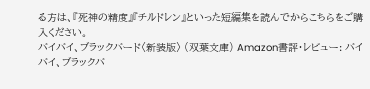る方は、『死神の精度』『チルドレン』といった短編集を読んでからこちらをご購入ください。
バイバイ、ブラックバード〈新装版〉 (双葉文庫) Amazon書評・レビュー: バイバイ、ブラックバ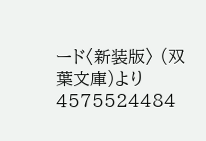ード〈新装版〉 (双葉文庫)より
4575524484